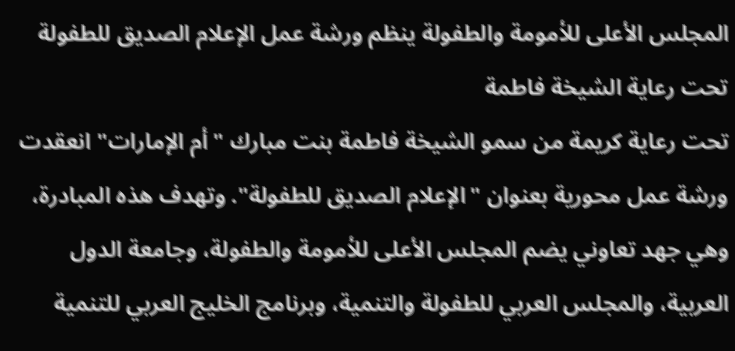المجلس الأعلى للأمومة والطفولة ينظم ورشة عمل الإعلام الصديق للطفولة تحت رعاية الشيخة فاطمة
تحت رعاية كريمة من سمو الشيخة فاطمة بنت مبارك "أم الإمارات" انعقدت ورشة عمل محورية بعنوان "الإعلام الصديق للطفولة". وتهدف هذه المبادرة، وهي جهد تعاوني يضم المجلس الأعلى للأمومة والطفولة، وجامعة الدول العربية، والمجلس العربي للطفولة والتنمية، وبرنامج الخليج العربي للتنمية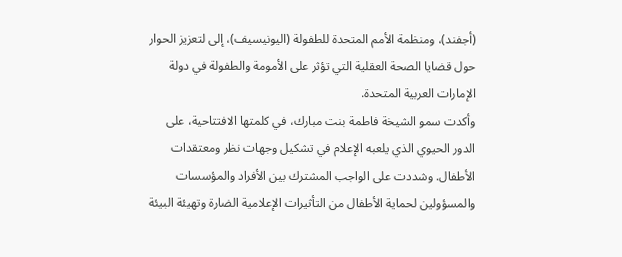(أجفند)، ومنظمة الأمم المتحدة للطفولة (اليونيسيف)، إلى لتعزيز الحوار حول قضايا الصحة العقلية التي تؤثر على الأمومة والطفولة في دولة الإمارات العربية المتحدة.
وأكدت سمو الشيخة فاطمة بنت مبارك، في كلمتها الافتتاحية، على الدور الحيوي الذي يلعبه الإعلام في تشكيل وجهات نظر ومعتقدات الأطفال. وشددت على الواجب المشترك بين الأفراد والمؤسسات والمسؤولين لحماية الأطفال من التأثيرات الإعلامية الضارة وتهيئة البيئة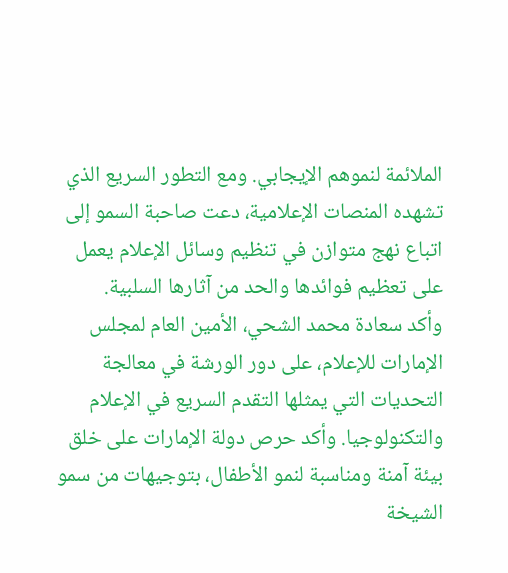الملائمة لنموهم الإيجابي. ومع التطور السريع الذي تشهده المنصات الإعلامية، دعت صاحبة السمو إلى اتباع نهج متوازن في تنظيم وسائل الإعلام يعمل على تعظيم فوائدها والحد من آثارها السلبية.
وأكد سعادة محمد الشحي، الأمين العام لمجلس الإمارات للإعلام، على دور الورشة في معالجة التحديات التي يمثلها التقدم السريع في الإعلام والتكنولوجيا. وأكد حرص دولة الإمارات على خلق بيئة آمنة ومناسبة لنمو الأطفال، بتوجيهات من سمو الشيخة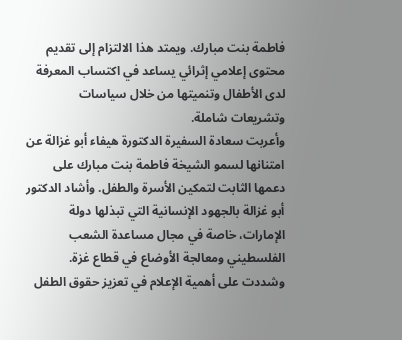فاطمة بنت مبارك. ويمتد هذا الالتزام إلى تقديم محتوى إعلامي إثرائي يساعد في اكتساب المعرفة لدى الأطفال وتنميتها من خلال سياسات وتشريعات شاملة.
وأعربت سعادة السفيرة الدكتورة هيفاء أبو غزالة عن امتنانها لسمو الشيخة فاطمة بنت مبارك على دعمها الثابت لتمكين الأسرة والطفل. وأشاد الدكتور أبو غزالة بالجهود الإنسانية التي تبذلها دولة الإمارات، خاصة في مجال مساعدة الشعب الفلسطيني ومعالجة الأوضاع في قطاع غزة. وشددت على أهمية الإعلام في تعزيز حقوق الطفل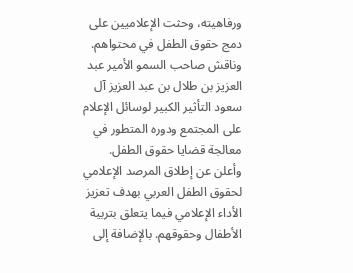ورفاهيته، وحثت الإعلاميين على دمج حقوق الطفل في محتواهم.
وناقش صاحب السمو الأمير عبد العزيز بن طلال بن عبد العزيز آل سعود التأثير الكبير لوسائل الإعلام على المجتمع ودوره المتطور في معالجة قضايا حقوق الطفل. وأعلن عن إطلاق المرصد الإعلامي لحقوق الطفل العربي بهدف تعزيز الأداء الإعلامي فيما يتعلق بتربية الأطفال وحقوقهم. بالإضافة إلى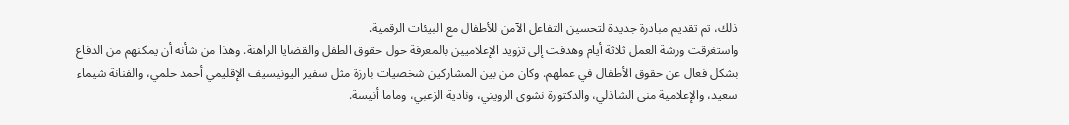ذلك، تم تقديم مبادرة جديدة لتحسين التفاعل الآمن للأطفال مع البيئات الرقمية.
واستغرقت ورشة العمل ثلاثة أيام وهدفت إلى تزويد الإعلاميين بالمعرفة حول حقوق الطفل والقضايا الراهنة. وهذا من شأنه أن يمكنهم من الدفاع بشكل فعال عن حقوق الأطفال في عملهم. وكان من بين المشاركين شخصيات بارزة مثل سفير اليونيسيف الإقليمي أحمد حلمي، والفنانة شيماء سعيد، والإعلامية منى الشاذلي، والدكتورة نشوى الرويني، ونادية الزعبي، وماما أنيسة.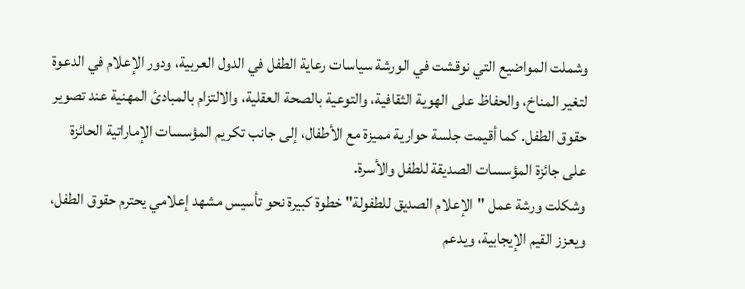وشملت المواضيع التي نوقشت في الورشة سياسات رعاية الطفل في الدول العربية، ودور الإعلام في الدعوة لتغير المناخ، والحفاظ على الهوية الثقافية، والتوعية بالصحة العقلية، والالتزام بالمبادئ المهنية عند تصوير حقوق الطفل. كما أقيمت جلسة حوارية مميزة مع الأطفال، إلى جانب تكريم المؤسسات الإماراتية الحائزة على جائزة المؤسسات الصديقة للطفل والأسرة.
وشكلت ورشة عمل "الإعلام الصديق للطفولة" خطوة كبيرة نحو تأسيس مشهد إعلامي يحترم حقوق الطفل، ويعزز القيم الإيجابية، ويدعم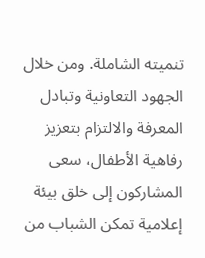تنميته الشاملة. ومن خلال الجهود التعاونية وتبادل المعرفة والالتزام بتعزيز رفاهية الأطفال، سعى المشاركون إلى خلق بيئة إعلامية تمكن الشباب من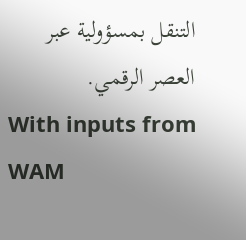التنقل بمسؤولية عبر العصر الرقمي.
With inputs from WAM